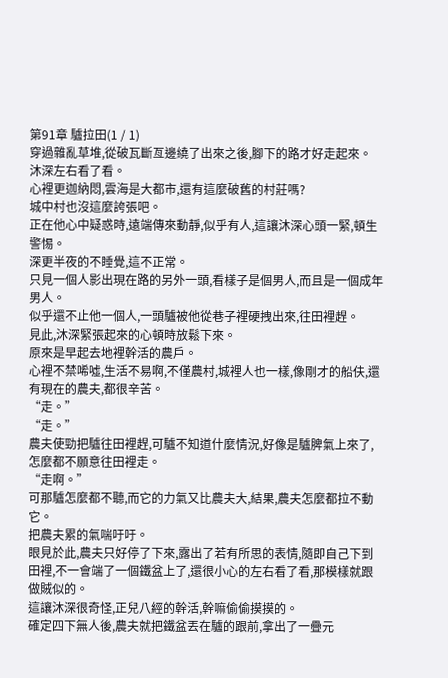第91章 驢拉田(1 / 1)
穿過雜亂草堆,從破瓦斷亙邊繞了出來之後,腳下的路才好走起來。
沐深左右看了看。
心裡更迦納悶,雲海是大都市,還有這麼破舊的村莊嗎?
城中村也沒這麼誇張吧。
正在他心中疑惑時,遠端傳來動靜,似乎有人,這讓沐深心頭一緊,頓生警惕。
深更半夜的不睡覺,這不正常。
只見一個人影出現在路的另外一頭,看樣子是個男人,而且是一個成年男人。
似乎還不止他一個人,一頭驢被他從巷子裡硬拽出來,往田裡趕。
見此,沐深緊張起來的心頓時放鬆下來。
原來是早起去地裡幹活的農戶。
心裡不禁唏噓,生活不易啊,不僅農村,城裡人也一樣,像剛才的船伕,還有現在的農夫,都很辛苦。
“走。”
“走。”
農夫使勁把驢往田裡趕,可驢不知道什麼情況,好像是驢脾氣上來了,怎麼都不願意往田裡走。
“走啊。”
可那驢怎麼都不聽,而它的力氣又比農夫大,結果,農夫怎麼都拉不動它。
把農夫累的氣喘吁吁。
眼見於此,農夫只好停了下來,露出了若有所思的表情,隨即自己下到田裡,不一會端了一個鐵盆上了,還很小心的左右看了看,那模樣就跟做賊似的。
這讓沐深很奇怪,正兒八經的幹活,幹嘛偷偷摸摸的。
確定四下無人後,農夫就把鐵盆丟在驢的跟前,拿出了一疊元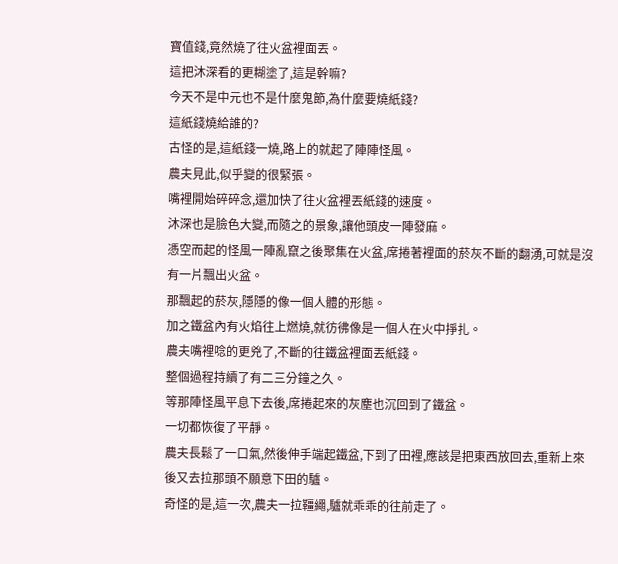寶值錢,竟然燒了往火盆裡面丟。
這把沐深看的更糊塗了,這是幹嘛?
今天不是中元也不是什麼鬼節,為什麼要燒紙錢?
這紙錢燒給誰的?
古怪的是,這紙錢一燒,路上的就起了陣陣怪風。
農夫見此,似乎變的很緊張。
嘴裡開始碎碎念,還加快了往火盆裡丟紙錢的速度。
沐深也是臉色大變,而隨之的景象,讓他頭皮一陣發麻。
憑空而起的怪風一陣亂竄之後聚集在火盆,席捲著裡面的菸灰不斷的翻湧,可就是沒有一片飄出火盆。
那飄起的菸灰,隱隱的像一個人體的形態。
加之鐵盆內有火焰往上燃燒,就彷彿像是一個人在火中掙扎。
農夫嘴裡唸的更兇了,不斷的往鐵盆裡面丟紙錢。
整個過程持續了有二三分鐘之久。
等那陣怪風平息下去後,席捲起來的灰塵也沉回到了鐵盆。
一切都恢復了平靜。
農夫長鬆了一口氣,然後伸手端起鐵盆,下到了田裡,應該是把東西放回去,重新上來後又去拉那頭不願意下田的驢。
奇怪的是,這一次,農夫一拉韁繩,驢就乖乖的往前走了。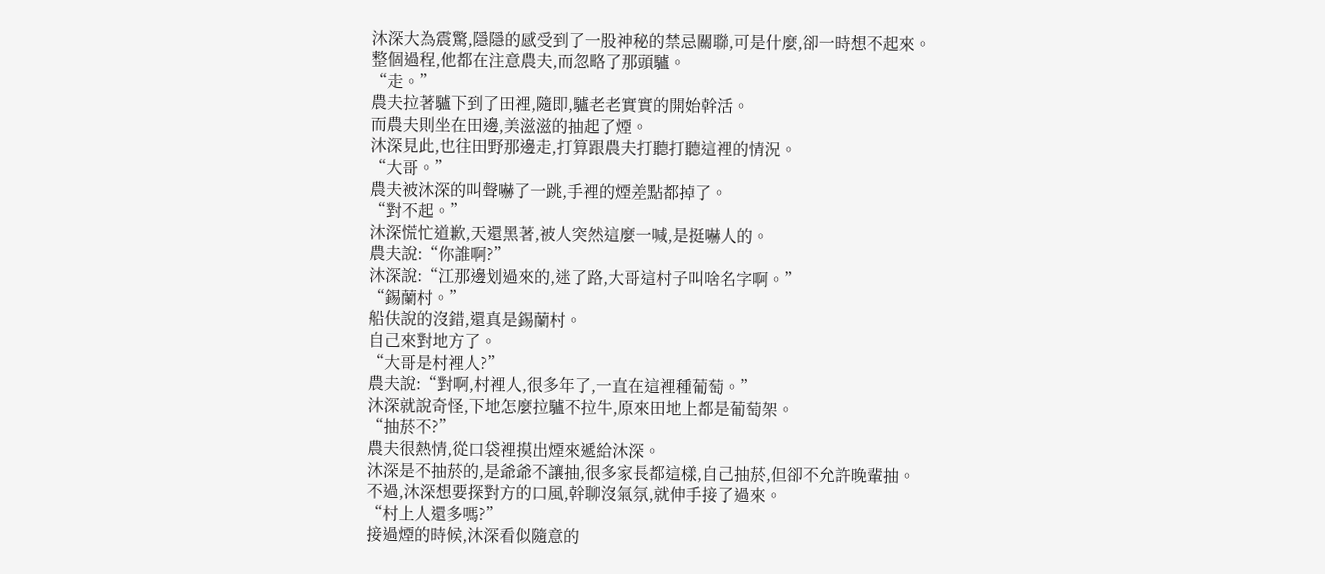沐深大為震驚,隱隱的感受到了一股神秘的禁忌關聯,可是什麼,卻一時想不起來。
整個過程,他都在注意農夫,而忽略了那頭驢。
“走。”
農夫拉著驢下到了田裡,隨即,驢老老實實的開始幹活。
而農夫則坐在田邊,美滋滋的抽起了煙。
沐深見此,也往田野那邊走,打算跟農夫打聽打聽這裡的情況。
“大哥。”
農夫被沐深的叫聲嚇了一跳,手裡的煙差點都掉了。
“對不起。”
沐深慌忙道歉,天還黑著,被人突然這麼一喊,是挺嚇人的。
農夫說:“你誰啊?”
沐深說:“江那邊划過來的,迷了路,大哥這村子叫啥名字啊。”
“錫蘭村。”
船伕說的沒錯,還真是錫蘭村。
自己來對地方了。
“大哥是村裡人?”
農夫說:“對啊,村裡人,很多年了,一直在這裡種葡萄。”
沐深就說奇怪,下地怎麼拉驢不拉牛,原來田地上都是葡萄架。
“抽菸不?”
農夫很熱情,從口袋裡摸出煙來遞給沐深。
沐深是不抽菸的,是爺爺不讓抽,很多家長都這樣,自己抽菸,但卻不允許晚輩抽。
不過,沐深想要探對方的口風,幹聊沒氣氛,就伸手接了過來。
“村上人還多嗎?”
接過煙的時候,沐深看似隨意的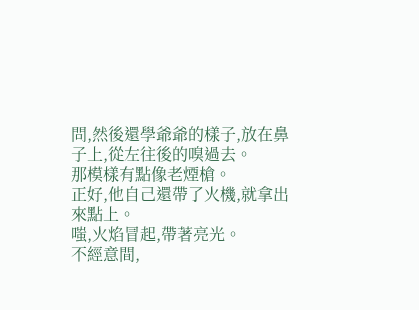問,然後還學爺爺的樣子,放在鼻子上,從左往後的嗅過去。
那模樣有點像老煙槍。
正好,他自己還帶了火機,就拿出來點上。
嗤,火焰冒起,帶著亮光。
不經意間,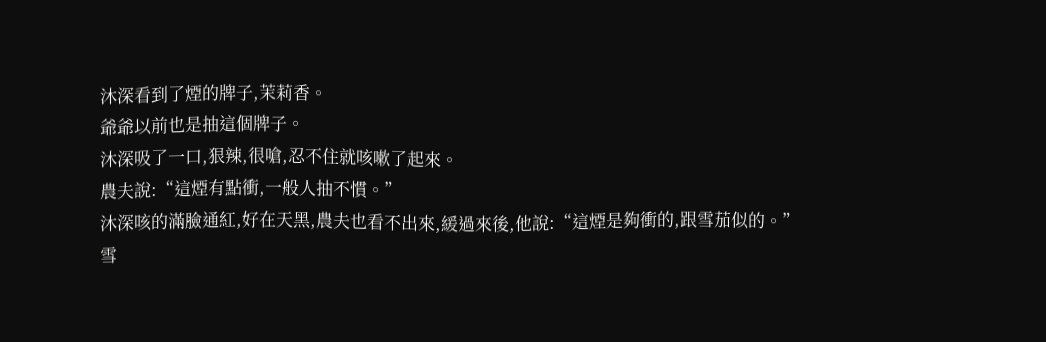沐深看到了煙的牌子,茉莉香。
爺爺以前也是抽這個牌子。
沐深吸了一口,狠辣,很嗆,忍不住就咳嗽了起來。
農夫說:“這煙有點衝,一般人抽不慣。”
沐深咳的滿臉通紅,好在天黑,農夫也看不出來,緩過來後,他說:“這煙是夠衝的,跟雪茄似的。”
雪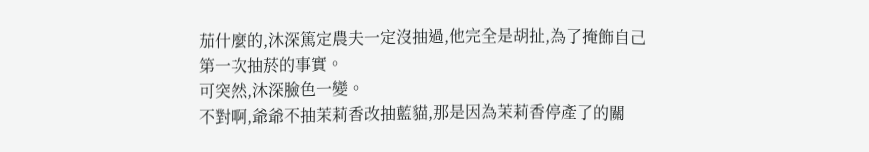茄什麼的,沐深篤定農夫一定沒抽過,他完全是胡扯,為了掩飾自己第一次抽菸的事實。
可突然,沐深臉色一變。
不對啊,爺爺不抽茉莉香改抽藍貓,那是因為茉莉香停產了的關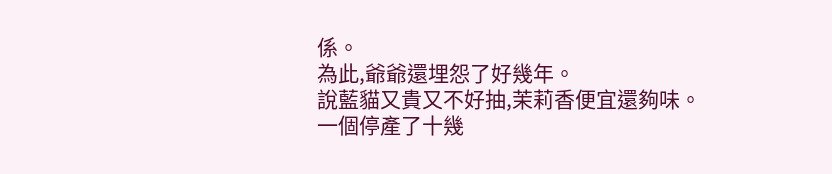係。
為此,爺爺還埋怨了好幾年。
說藍貓又貴又不好抽,茉莉香便宜還夠味。
一個停產了十幾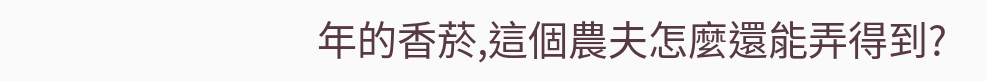年的香菸,這個農夫怎麼還能弄得到?